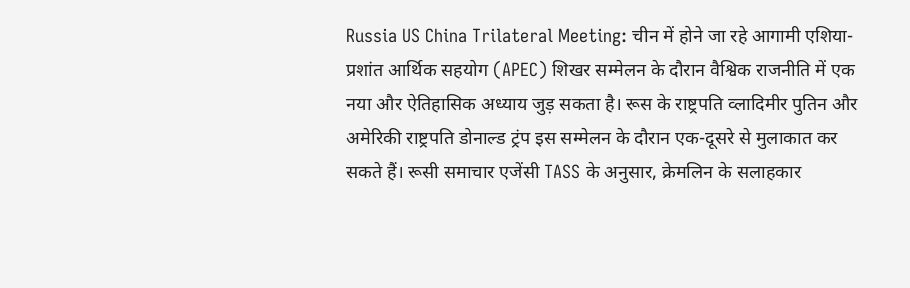Russia US China Trilateral Meeting: चीन में होने जा रहे आगामी एशिया-प्रशांत आर्थिक सहयोग (APEC) शिखर सम्मेलन के दौरान वैश्विक राजनीति में एक नया और ऐतिहासिक अध्याय जुड़ सकता है। रूस के राष्ट्रपति व्लादिमीर पुतिन और अमेरिकी राष्ट्रपति डोनाल्ड ट्रंप इस सम्मेलन के दौरान एक-दूसरे से मुलाकात कर सकते हैं। रूसी समाचार एजेंसी TASS के अनुसार, क्रेमलिन के सलाहकार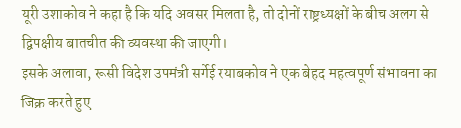यूरी उशाकोव ने कहा है कि यदि अवसर मिलता है, तो दोनों राष्ट्रध्यक्षों के बीच अलग से द्विपक्षीय बातचीत की व्यवस्था की जाएगी।
इसके अलावा, रूसी विदेश उपमंत्री सर्गेई रयाबकोव ने एक बेहद महत्वपूर्ण संभावना का जिक्र करते हुए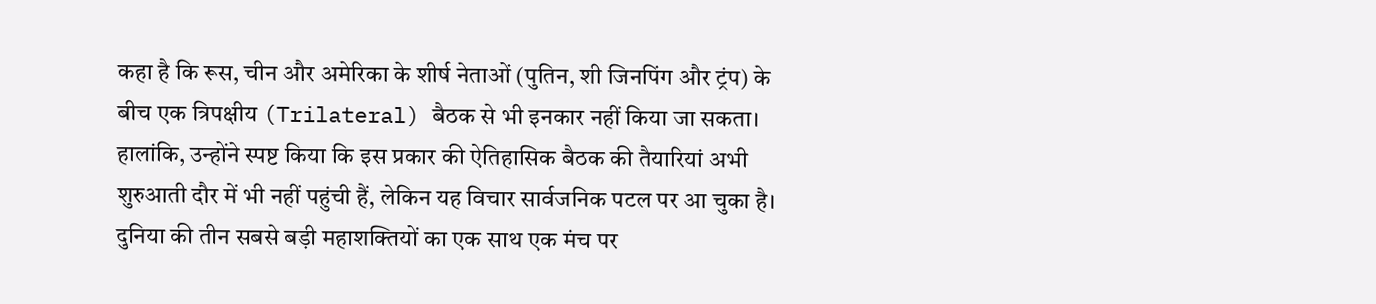कहा है कि रूस, चीन और अमेरिका के शीर्ष नेताओं (पुतिन, शी जिनपिंग और ट्रंप) के बीच एक त्रिपक्षीय (Trilateral) बैठक से भी इनकार नहीं किया जा सकता। हालांकि, उन्होंने स्पष्ट किया कि इस प्रकार की ऐतिहासिक बैठक की तैयारियां अभी शुरुआती दौर में भी नहीं पहुंची हैं, लेकिन यह विचार सार्वजनिक पटल पर आ चुका है। दुनिया की तीन सबसे बड़ी महाशक्तियों का एक साथ एक मंच पर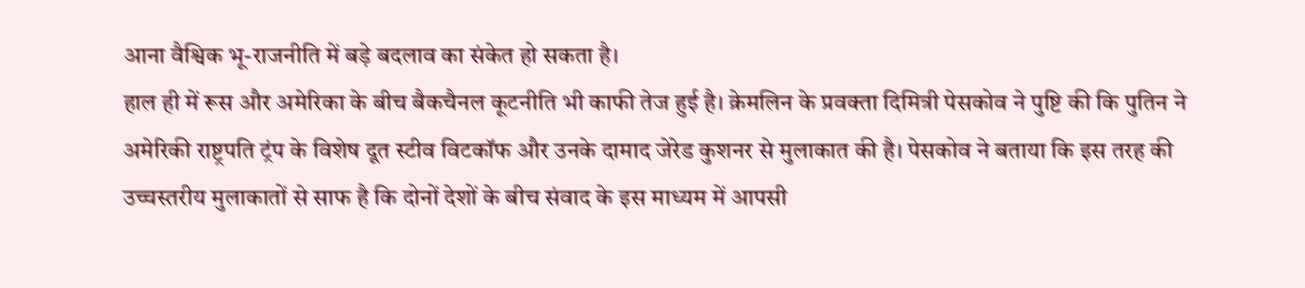आना वैश्विक भू-राजनीति में बड़े बदलाव का संकेत हो सकता है।
हाल ही में रूस और अमेरिका के बीच बैकचैनल कूटनीति भी काफी तेज हुई है। क्रेमलिन के प्रवक्ता दिमित्री पेसकोव ने पुष्टि की कि पुतिन ने अमेरिकी राष्ट्रपति ट्रंप के विशेष दूत स्टीव विटकॉफ और उनके दामाद जेरेड कुशनर से मुलाकात की है। पेसकोव ने बताया कि इस तरह की उच्चस्तरीय मुलाकातों से साफ है कि दोनों देशों के बीच संवाद के इस माध्यम में आपसी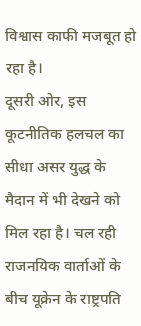विश्वास काफी मजबूत हो रहा है।
दूसरी ओर, इस कूटनीतिक हलचल का सीधा असर युद्ध के मैदान में भी देखने को मिल रहा है। चल रही राजनयिक वार्ताओं के बीच यूक्रेन के राष्ट्रपति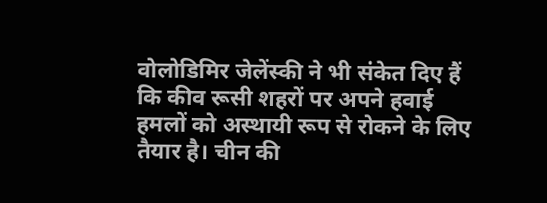वोलोडिमिर जेलेंस्की ने भी संकेत दिए हैं कि कीव रूसी शहरों पर अपने हवाई हमलों को अस्थायी रूप से रोकने के लिए तैयार है। चीन की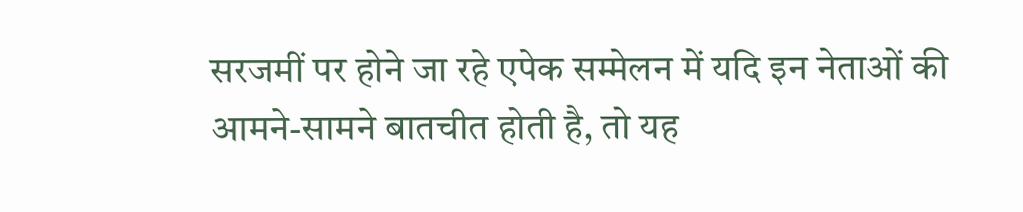सरजमीं पर होने जा रहे एपेक सम्मेलन में यदि इन नेताओं की आमने-सामने बातचीत होती है, तो यह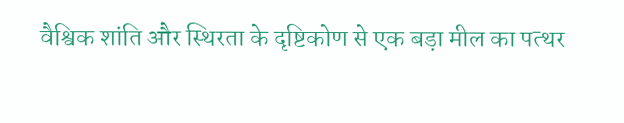वैश्विक शांति और स्थिरता के दृष्टिकोण से एक बड़ा मील का पत्थर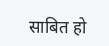साबित हो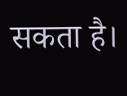सकता है।